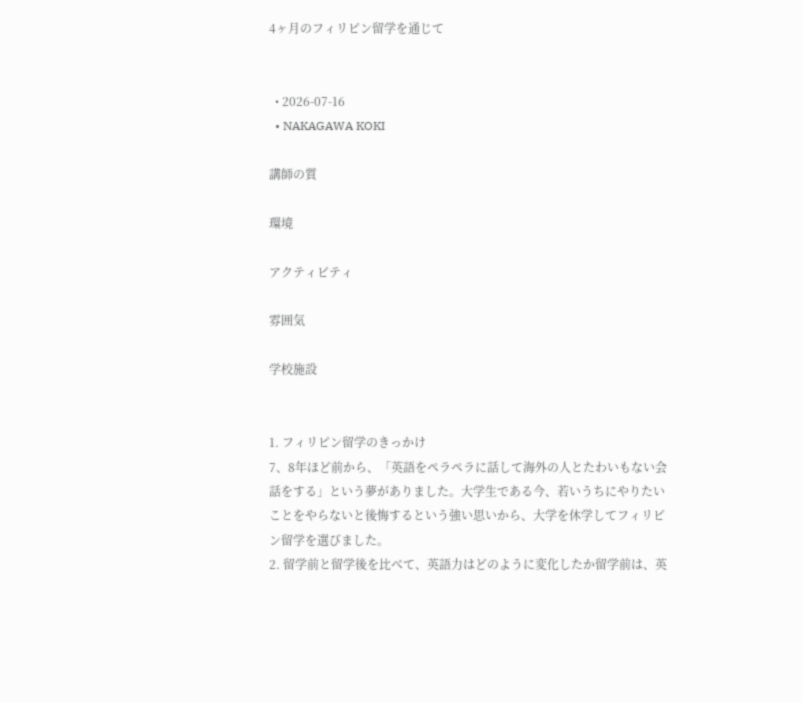4ヶ月のフィリピン留学を通じて


  • 2026-07-16
  • NAKAGAWA KOKI

講師の質

環境

アクティビティ

雰囲気

学校施設


1. フィリピン留学のきっかけ
7、8年ほど前から、「英語をペラペラに話して海外の人とたわいもない会話をする」という夢がありました。大学生である今、若いうちにやりたいことをやらないと後悔するという強い思いから、大学を休学してフィリピン留学を選びました。
2. 留学前と留学後を比べて、英語力はどのように変化したか留学前は、英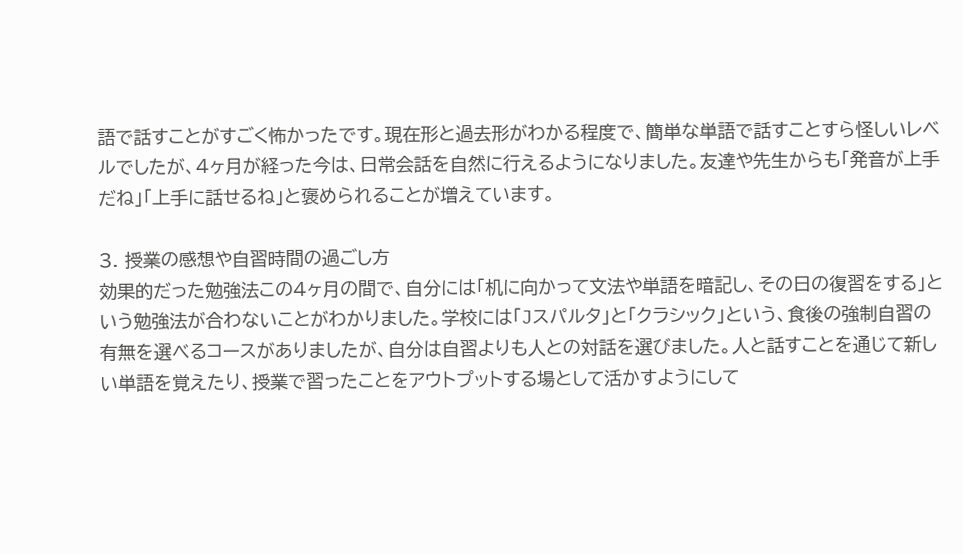語で話すことがすごく怖かったです。現在形と過去形がわかる程度で、簡単な単語で話すことすら怪しいレベルでしたが、4ヶ月が経った今は、日常会話を自然に行えるようになりました。友達や先生からも「発音が上手だね」「上手に話せるね」と褒められることが増えています。

3. 授業の感想や自習時間の過ごし方
効果的だった勉強法この4ヶ月の間で、自分には「机に向かって文法や単語を暗記し、その日の復習をする」という勉強法が合わないことがわかりました。学校には「Jスパルタ」と「クラシック」という、食後の強制自習の有無を選べるコースがありましたが、自分は自習よりも人との対話を選びました。人と話すことを通じて新しい単語を覚えたり、授業で習ったことをアウトプットする場として活かすようにして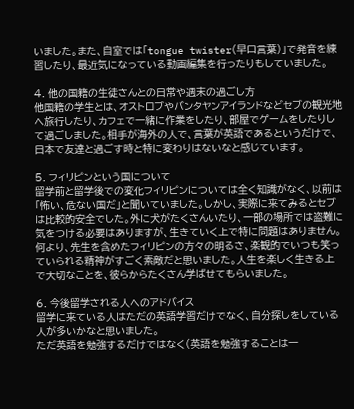いました。また、自室では「tongue twister(早口言葉)」で発音を練習したり、最近気になっている動画編集を行ったりもしていました。

4. 他の国籍の生徒さんとの日常や週末の過ごし方
他国籍の学生とは、オストロブやバンタヤンアイランドなどセブの観光地へ旅行したり、カフェで一緒に作業をしたり、部屋でゲームをしたりして過ごしました。相手が海外の人で、言葉が英語であるというだけで、日本で友達と過ごす時と特に変わりはないなと感じています。

5. フィリピンという国について
留学前と留学後での変化フィリピンについては全く知識がなく、以前は「怖い、危ない国だ」と聞いていました。しかし、実際に来てみるとセブは比較的安全でした。外に犬がたくさんいたり、一部の場所では盗難に気をつける必要はありますが、生きていく上で特に問題はありません。何より、先生を含めたフィリピンの方々の明るさ、楽観的でいつも笑っていられる精神がすごく素敵だと思いました。人生を楽しく生きる上で大切なことを、彼らからたくさん学ばせてもらいました。

6. 今後留学される人へのアドバイス
留学に来ている人はただの英語学習だけでなく、自分探しをしている人が多いかなと思いました。
ただ英語を勉強するだけではなく(英語を勉強することは一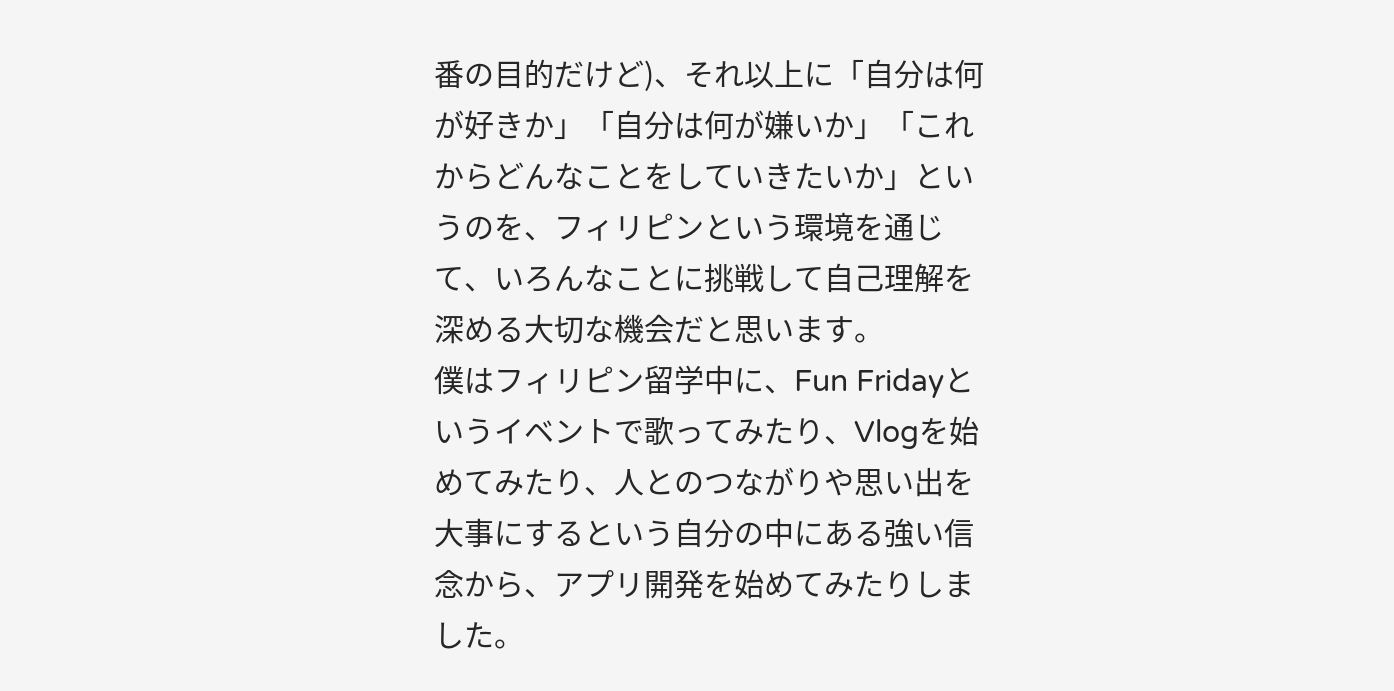番の目的だけど)、それ以上に「自分は何が好きか」「自分は何が嫌いか」「これからどんなことをしていきたいか」というのを、フィリピンという環境を通じて、いろんなことに挑戦して自己理解を深める大切な機会だと思います。
僕はフィリピン留学中に、Fun Fridayというイベントで歌ってみたり、Vlogを始めてみたり、人とのつながりや思い出を大事にするという自分の中にある強い信念から、アプリ開発を始めてみたりしました。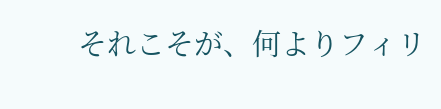それこそが、何よりフィリ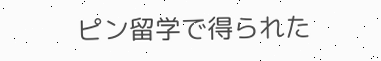ピン留学で得られた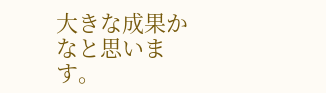大きな成果かなと思います。